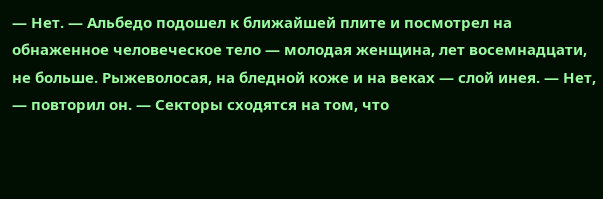— Нет. — Альбедо подошел к ближайшей плите и посмотрел на обнаженное человеческое тело — молодая женщина, лет восемнадцати, не больше. Рыжеволосая, на бледной коже и на веках — слой инея. — Нет, — повторил он. — Секторы сходятся на том, что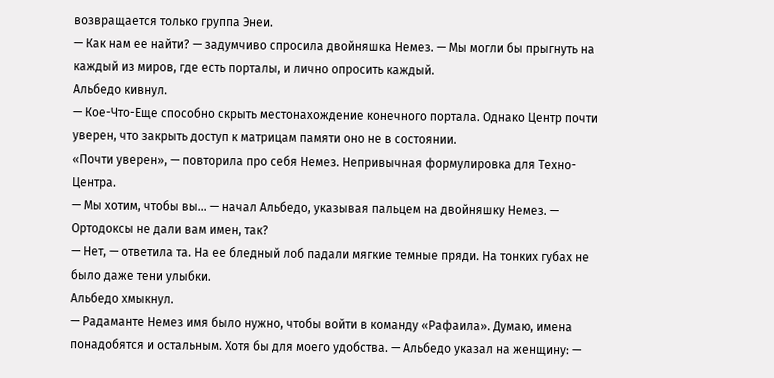возвращается только группа Энеи.
— Как нам ее найти? — задумчиво спросила двойняшка Немез. — Мы могли бы прыгнуть на каждый из миров, где есть порталы, и лично опросить каждый.
Альбедо кивнул.
— Кое-Что-Еще способно скрыть местонахождение конечного портала. Однако Центр почти уверен, что закрыть доступ к матрицам памяти оно не в состоянии.
«Почти уверен», — повторила про себя Немез. Непривычная формулировка для Техно-Центра.
— Мы хотим, чтобы вы… — начал Альбедо, указывая пальцем на двойняшку Немез. — Ортодоксы не дали вам имен, так?
— Нет, — ответила та. На ее бледный лоб падали мягкие темные пряди. На тонких губах не было даже тени улыбки.
Альбедо хмыкнул.
— Радаманте Немез имя было нужно, чтобы войти в команду «Рафаила». Думаю, имена понадобятся и остальным. Хотя бы для моего удобства. — Альбедо указал на женщину: —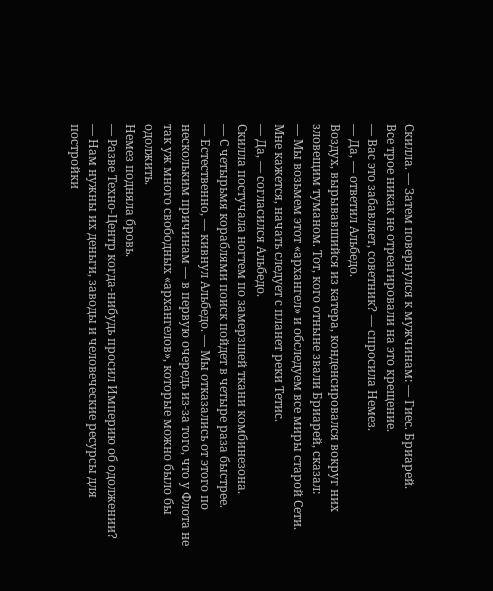Скилла. — Затем повернулся к мужчинам: — Гиес. Бриарей.
Все трое никак не отреагировали на это крещение.
— Вас это забавляет, советник? — спросила Немез.
— Да, — ответил Альбедо.
Воздух, вырывавшийся из катера, конденсировался вокруг них зловещим туманом. Тот, кого отныне звали Бриарей, сказал:
— Мы возьмем этот «архангел» и обследуем все миры старой Сети. Мне кажется, начать следует с планет реки Тетис.
— Да, — согласился Альбедо.
Скилла постучала ногтем по замерзшей ткани комбинезона.
— С четырьмя кораблями поиск пойдет в четыре раза быстрее.
— Естественно, — кивнул Альбедо. — Мы отказались от этого по нескольким причинам — в первую очередь из-за того, что у Флота не так уж много свободных «архангелов», которые можно было бы одолжить.
Немез подняла бровь.
— Разве Техно-Центр когда-нибудь просил Империю об одолжении?
— Нам нужны их деньги, заводы и человеческие ресурсы для постройки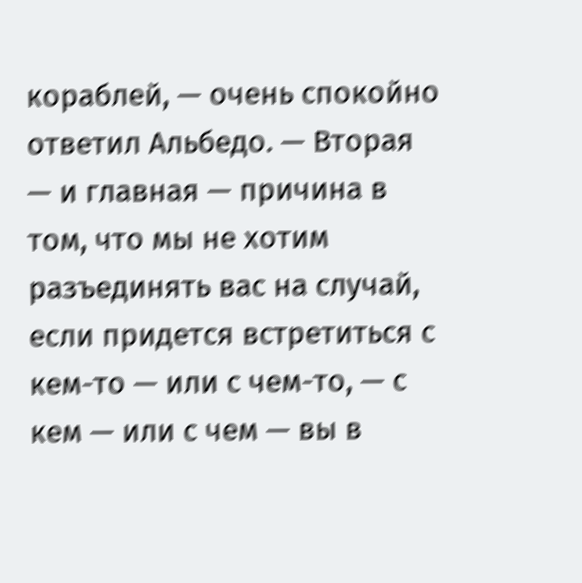кораблей, — очень спокойно ответил Альбедо. — Вторая — и главная — причина в том, что мы не хотим разъединять вас на случай, если придется встретиться с кем-то — или с чем-то, — с кем — или с чем — вы в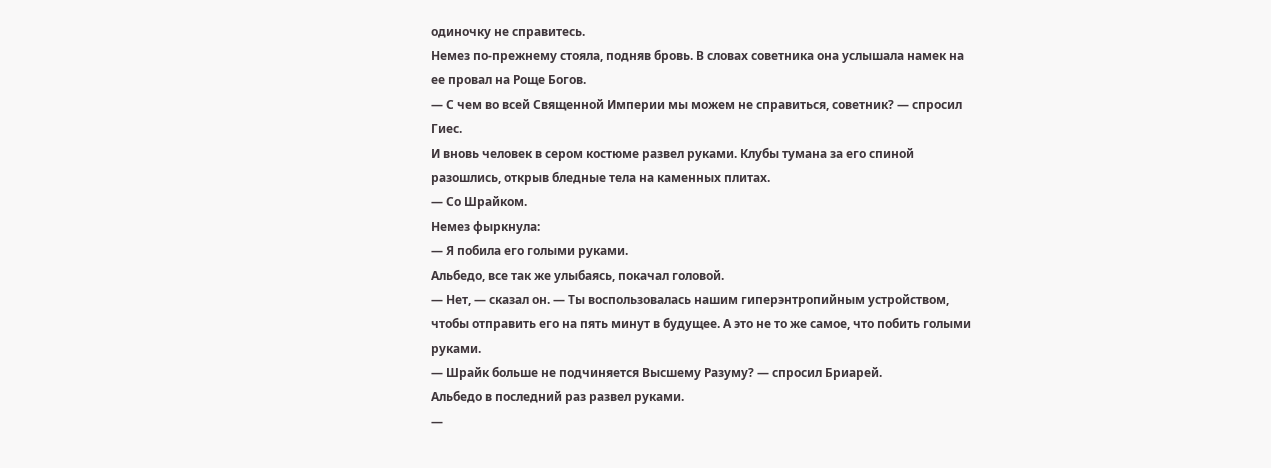одиночку не справитесь.
Немез по-прежнему стояла, подняв бровь. В словах советника она услышала намек на ее провал на Роще Богов.
— С чем во всей Священной Империи мы можем не справиться, советник? — спросил Гиес.
И вновь человек в сером костюме развел руками. Клубы тумана за его спиной разошлись, открыв бледные тела на каменных плитах.
— Со Шрайком.
Немез фыркнула:
— Я побила его голыми руками.
Альбедо, все так же улыбаясь, покачал головой.
— Нет, — сказал он. — Ты воспользовалась нашим гиперэнтропийным устройством, чтобы отправить его на пять минут в будущее. А это не то же самое, что побить голыми руками.
— Шрайк больше не подчиняется Высшему Разуму? — спросил Бриарей.
Альбедо в последний раз развел руками.
—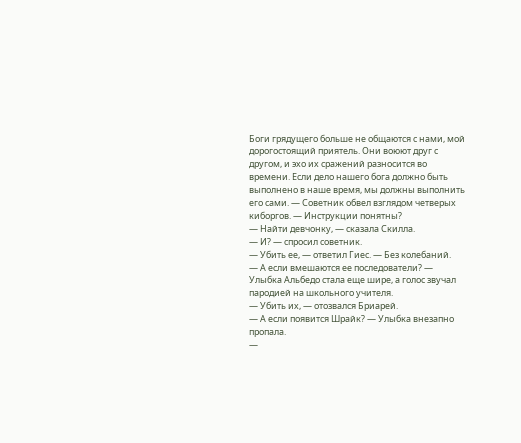Боги грядущего больше не общаются с нами, мой дорогостоящий приятель. Они воюют друг с другом, и эхо их сражений разносится во времени. Если дело нашего бога должно быть выполнено в наше время, мы должны выполнить его сами. — Советник обвел взглядом четверых киборгов. — Инструкции понятны?
— Найти девчонку, — сказала Скилла.
— И? — спросил советник.
— Убить ее, — ответил Гиес. — Без колебаний.
— А если вмешаются ее последователи? — Улыбка Альбедо стала еще шире, а голос звучал пародией на школьного учителя.
— Убить их, — отозвался Бриарей.
— А если появится Шрайк? — Улыбка внезапно пропала.
—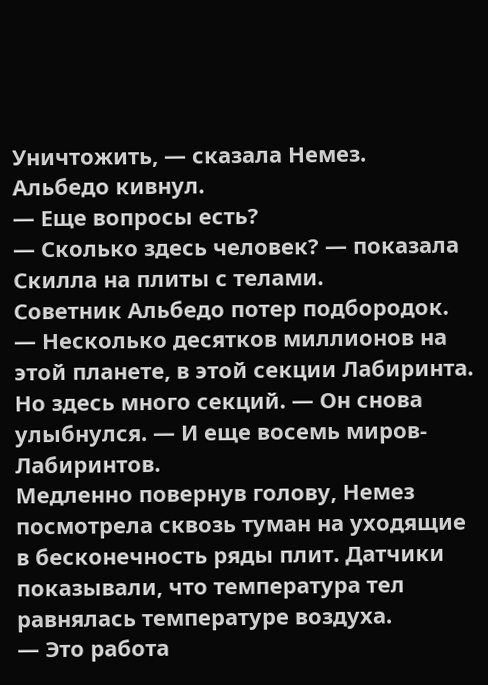Уничтожить, — сказала Немез.
Альбедо кивнул.
— Еще вопросы есть?
— Сколько здесь человек? — показала Скилла на плиты с телами.
Советник Альбедо потер подбородок.
— Несколько десятков миллионов на этой планете, в этой секции Лабиринта. Но здесь много секций. — Он снова улыбнулся. — И еще восемь миров-Лабиринтов.
Медленно повернув голову, Немез посмотрела сквозь туман на уходящие в бесконечность ряды плит. Датчики показывали, что температура тел равнялась температуре воздуха.
— Это работа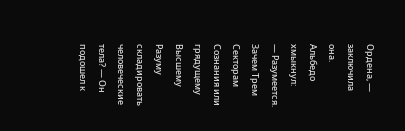Ордена, — заключила она.
Альбедо хмыкнул:
— Разумеется. Зачем Трем Секторам Сознания или грядущему Высшему Разуму складировать человеческие тела? — Он подошел к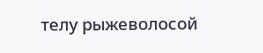телу рыжеволосой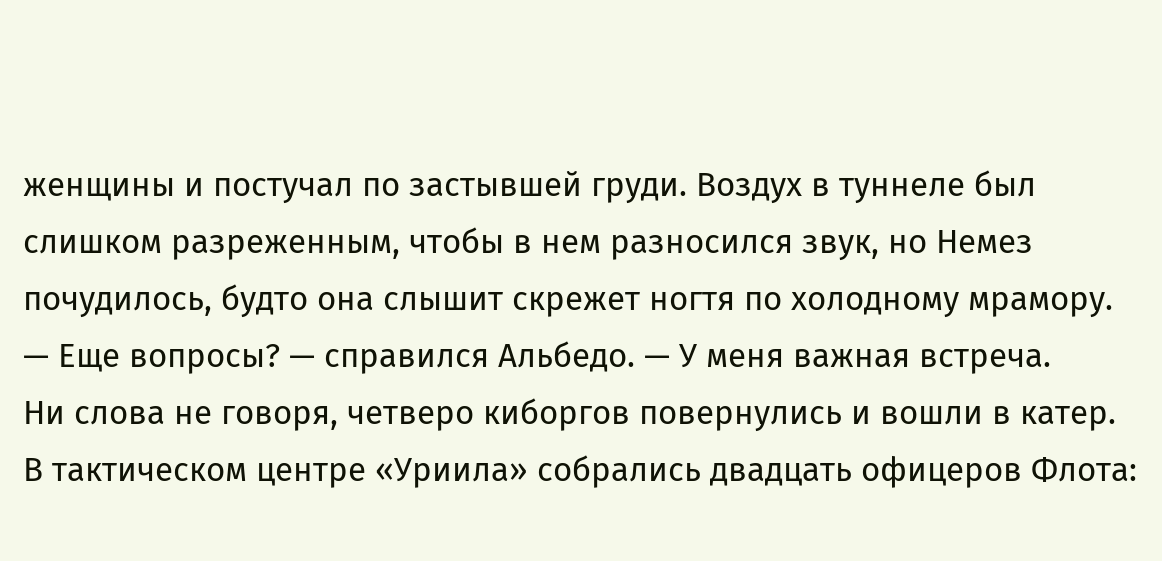женщины и постучал по застывшей груди. Воздух в туннеле был слишком разреженным, чтобы в нем разносился звук, но Немез почудилось, будто она слышит скрежет ногтя по холодному мрамору.
— Еще вопросы? — справился Альбедо. — У меня важная встреча.
Ни слова не говоря, четверо киборгов повернулись и вошли в катер.
В тактическом центре «Уриила» собрались двадцать офицеров Флота: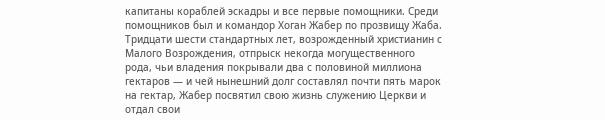капитаны кораблей эскадры и все первые помощники. Среди помощников был и командор Хоган Жабер по прозвищу Жаба. Тридцати шести стандартных лет, возрожденный христианин с Малого Возрождения, отпрыск некогда могущественного рода, чьи владения покрывали два с половиной миллиона гектаров — и чей нынешний долг составлял почти пять марок на гектар, Жабер посвятил свою жизнь служению Церкви и отдал свои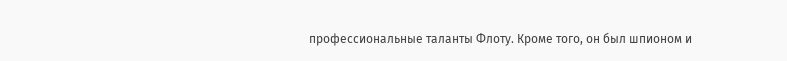профессиональные таланты Флоту. Кроме того, он был шпионом и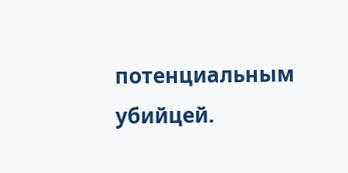потенциальным убийцей.